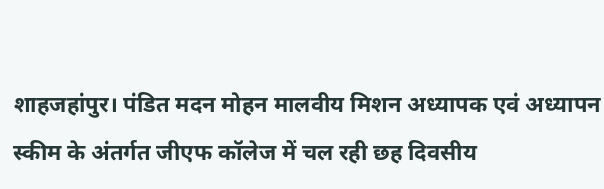शाहजहांपुर। पंडित मदन मोहन मालवीय मिशन अध्यापक एवं अध्यापन स्कीम के अंतर्गत जीएफ कॉलेज में चल रही छह दिवसीय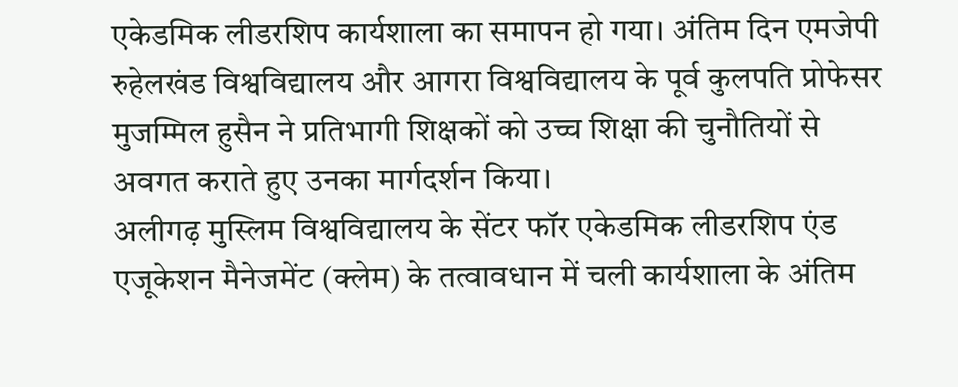एकेडमिक लीडरशिप कार्यशाला का समापन हो गया। अंतिम दिन एमजेपी रुहेलखंड विश्वविद्यालय और आगरा विश्वविद्यालय के पूर्व कुलपति प्रोफेसर मुजम्मिल हुसैन ने प्रतिभागी शिक्षकों को उच्च शिक्षा की चुनौतियों से अवगत कराते हुए उनका मार्गदर्शन किया।
अलीगढ़ मुस्लिम विश्वविद्यालय के सेंटर फॉर एकेडमिक लीडरशिप एंड एजूकेशन मैनेजमेंट (क्लेम) के तत्वावधान में चली कार्यशाला के अंतिम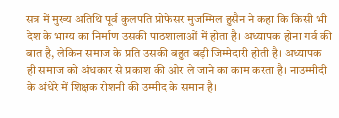सत्र में मुख्य अतिथि पूर्व कुलपति प्रोफेसर मुजम्मिल हुसैन ने कहा कि किसी भी देश के भाग्य का निर्माण उसकी पाठशालाओं में होता है। अध्यापक होना गर्व की बात है, लेकिन समाज के प्रति उसकी बहुत बड़ी जिम्मेदारी होती है। अध्यापक ही समाज को अंधकार से प्रकाश की ओर ले जाने का काम करता है। नाउम्मीदी के अंधेरे में शिक्षक रोशनी की उम्मीद के समान है।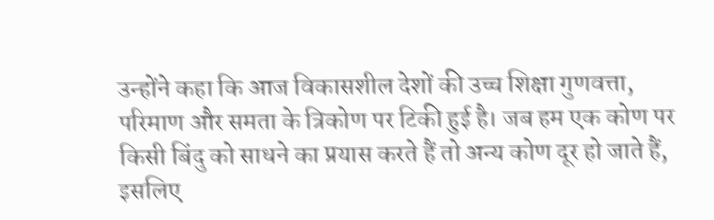उन्होंने कहा कि आज विकासशील देशों की उच्च शिक्षा गुणवत्ता, परिमाण और समता के त्रिकोण पर टिकी हुई है। जब हम एक कोण पर किसी बिंदु को साधने का प्रयास करते हैं तो अन्य कोण दूर हो जाते हैं, इसलिए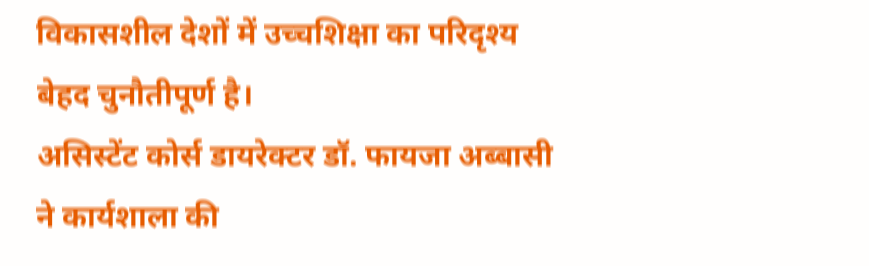विकासशील देशों में उच्चशिक्षा का परिदृश्य बेहद चुनौतीपूर्ण है।
असिस्टेंट कोर्स डायरेक्टर डॉ. फायजा अब्बासी ने कार्यशाला की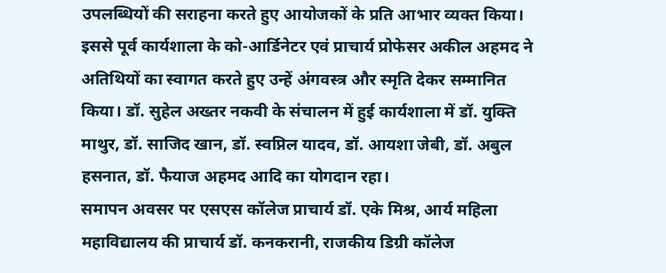उपलब्धियों की सराहना करते हुए आयोजकों के प्रति आभार व्यक्त किया। इससे पूर्व कार्यशाला के को-आर्डिनेटर एवं प्राचार्य प्रोफेसर अकील अहमद ने अतिथियों का स्वागत करते हुए उन्हें अंगवस्त्र और स्मृति देकर सम्मानित किया। डॉ. सुहेल अख्तर नकवी के संचालन में हुई कार्यशाला में डॉ. युक्ति माथुर, डॉ. साजिद खान, डॉ. स्वप्निल यादव, डॉ. आयशा जेबी, डॉ. अबुल हसनात, डॉ. फैयाज अहमद आदि का योगदान रहा।
समापन अवसर पर एसएस कॉलेज प्राचार्य डॉ. एके मिश्र, आर्य महिला महाविद्यालय की प्राचार्य डॉ. कनकरानी, राजकीय डिग्री कॉलेज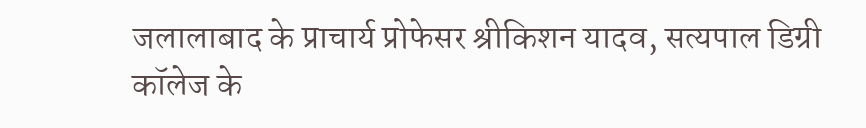जलालाबाद के प्राचार्य प्रोफेसर श्रीकिशन यादव, सत्यपाल डिग्री कॉलेज के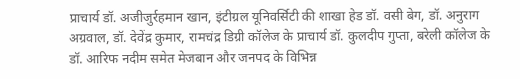प्राचार्य डॉ. अजीजुर्रहमान खान, इंटीग्रल यूनिवर्सिटी की शाखा हेड डॉ. वसी बेग, डॉ. अनुराग अग्रवाल, डॉ. देवेंद्र कुमार, रामचंद्र डिग्री कॉलेज के प्राचार्य डॉ. कुलदीप गुप्ता, बरेली कॉलेज के डॉ. आरिफ नदीम समेत मेजबान और जनपद के विभिन्न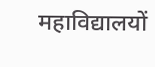महाविद्यालयों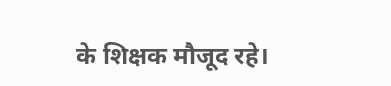के शिक्षक मौजूद रहे।